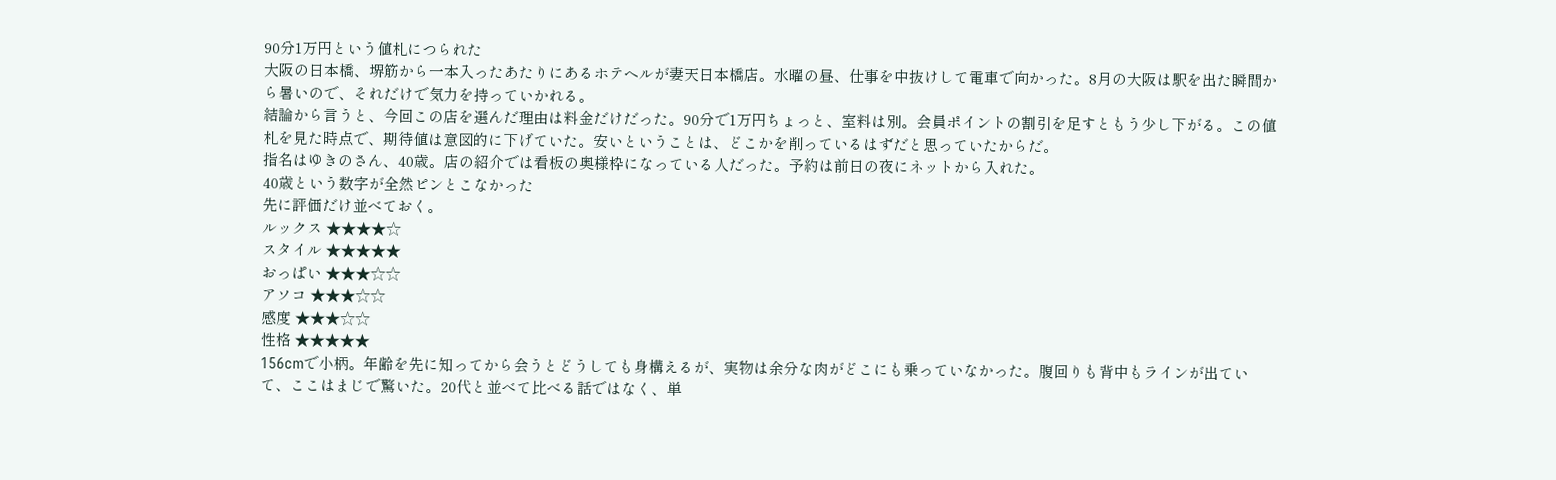90分1万円という値札につられた
大阪の日本橋、堺筋から一本入ったあたりにあるホテヘルが妻天日本橋店。水曜の昼、仕事を中抜けして電車で向かった。8月の大阪は駅を出た瞬間から暑いので、それだけで気力を持っていかれる。
結論から言うと、今回この店を選んだ理由は料金だけだった。90分で1万円ちょっと、室料は別。会員ポイントの割引を足すともう少し下がる。この値札を見た時点で、期待値は意図的に下げていた。安いということは、どこかを削っているはずだと思っていたからだ。
指名はゆきのさん、40歳。店の紹介では看板の奥様枠になっている人だった。予約は前日の夜にネットから入れた。
40歳という数字が全然ピンとこなかった
先に評価だけ並べておく。
ルックス ★★★★☆
スタイル ★★★★★
おっぱい ★★★☆☆
アソコ ★★★☆☆
感度 ★★★☆☆
性格 ★★★★★
156cmで小柄。年齢を先に知ってから会うとどうしても身構えるが、実物は余分な肉がどこにも乗っていなかった。腹回りも背中もラインが出ていて、ここはまじで驚いた。20代と並べて比べる話ではなく、単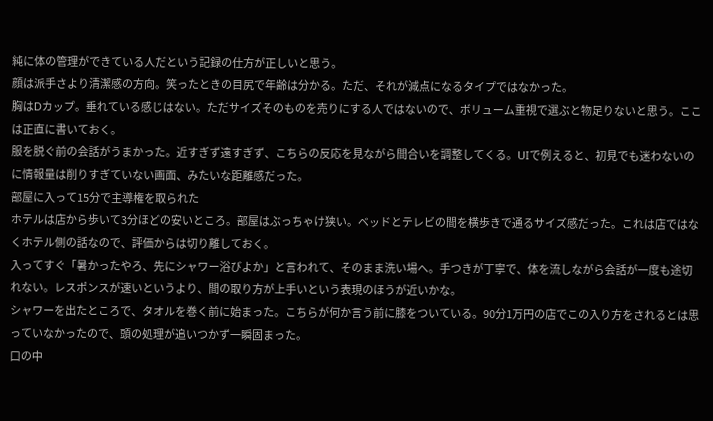純に体の管理ができている人だという記録の仕方が正しいと思う。
顔は派手さより清潔感の方向。笑ったときの目尻で年齢は分かる。ただ、それが減点になるタイプではなかった。
胸はDカップ。垂れている感じはない。ただサイズそのものを売りにする人ではないので、ボリューム重視で選ぶと物足りないと思う。ここは正直に書いておく。
服を脱ぐ前の会話がうまかった。近すぎず遠すぎず、こちらの反応を見ながら間合いを調整してくる。UIで例えると、初見でも迷わないのに情報量は削りすぎていない画面、みたいな距離感だった。
部屋に入って15分で主導権を取られた
ホテルは店から歩いて3分ほどの安いところ。部屋はぶっちゃけ狭い。ベッドとテレビの間を横歩きで通るサイズ感だった。これは店ではなくホテル側の話なので、評価からは切り離しておく。
入ってすぐ「暑かったやろ、先にシャワー浴びよか」と言われて、そのまま洗い場へ。手つきが丁寧で、体を流しながら会話が一度も途切れない。レスポンスが速いというより、間の取り方が上手いという表現のほうが近いかな。
シャワーを出たところで、タオルを巻く前に始まった。こちらが何か言う前に膝をついている。90分1万円の店でこの入り方をされるとは思っていなかったので、頭の処理が追いつかず一瞬固まった。
口の中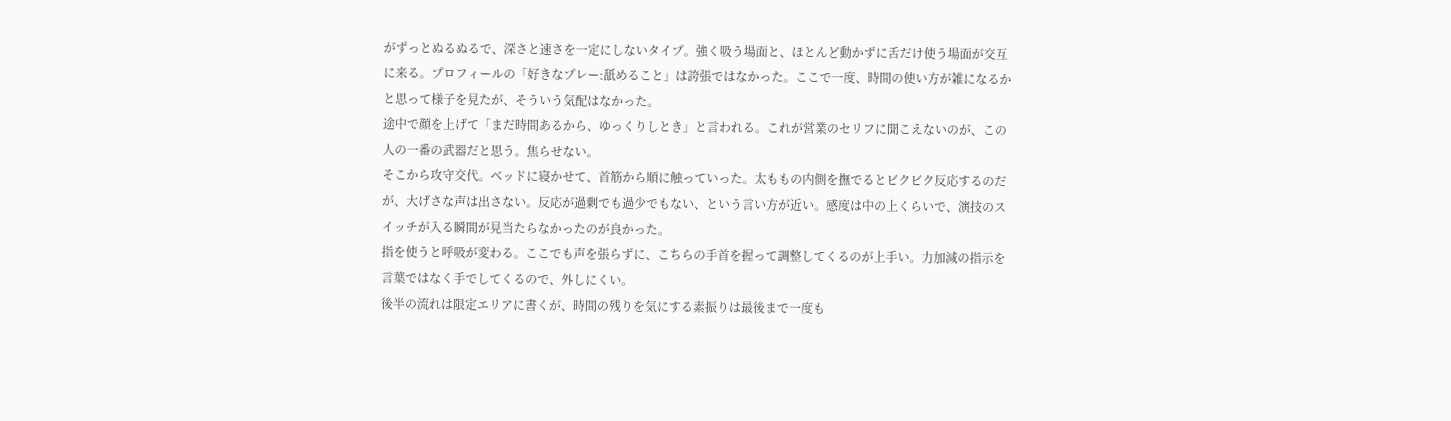がずっとぬるぬるで、深さと速さを一定にしないタイプ。強く吸う場面と、ほとんど動かずに舌だけ使う場面が交互に来る。プロフィールの「好きなプレー:舐めること」は誇張ではなかった。ここで一度、時間の使い方が雑になるかと思って様子を見たが、そういう気配はなかった。
途中で顔を上げて「まだ時間あるから、ゆっくりしとき」と言われる。これが営業のセリフに聞こえないのが、この人の一番の武器だと思う。焦らせない。
そこから攻守交代。ベッドに寝かせて、首筋から順に触っていった。太ももの内側を撫でるとビクビク反応するのだが、大げさな声は出さない。反応が過剰でも過少でもない、という言い方が近い。感度は中の上くらいで、演技のスイッチが入る瞬間が見当たらなかったのが良かった。
指を使うと呼吸が変わる。ここでも声を張らずに、こちらの手首を握って調整してくるのが上手い。力加減の指示を言葉ではなく手でしてくるので、外しにくい。
後半の流れは限定エリアに書くが、時間の残りを気にする素振りは最後まで一度も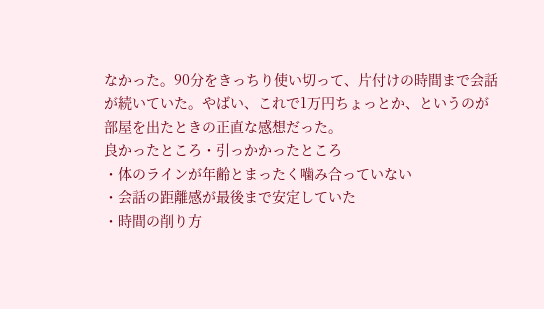なかった。90分をきっちり使い切って、片付けの時間まで会話が続いていた。やばい、これで1万円ちょっとか、というのが部屋を出たときの正直な感想だった。
良かったところ・引っかかったところ
・体のラインが年齢とまったく噛み合っていない
・会話の距離感が最後まで安定していた
・時間の削り方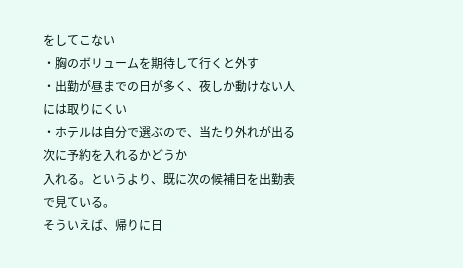をしてこない
・胸のボリュームを期待して行くと外す
・出勤が昼までの日が多く、夜しか動けない人には取りにくい
・ホテルは自分で選ぶので、当たり外れが出る
次に予約を入れるかどうか
入れる。というより、既に次の候補日を出勤表で見ている。
そういえば、帰りに日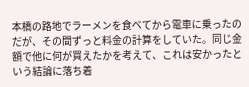本橋の路地でラーメンを食べてから電車に乗ったのだが、その間ずっと料金の計算をしていた。同じ金額で他に何が買えたかを考えて、これは安かったという結論に落ち着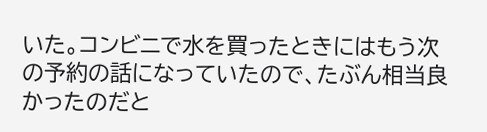いた。コンビニで水を買ったときにはもう次の予約の話になっていたので、たぶん相当良かったのだと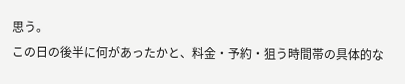思う。
この日の後半に何があったかと、料金・予約・狙う時間帯の具体的な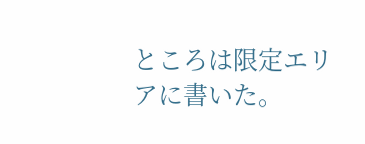ところは限定エリアに書いた。